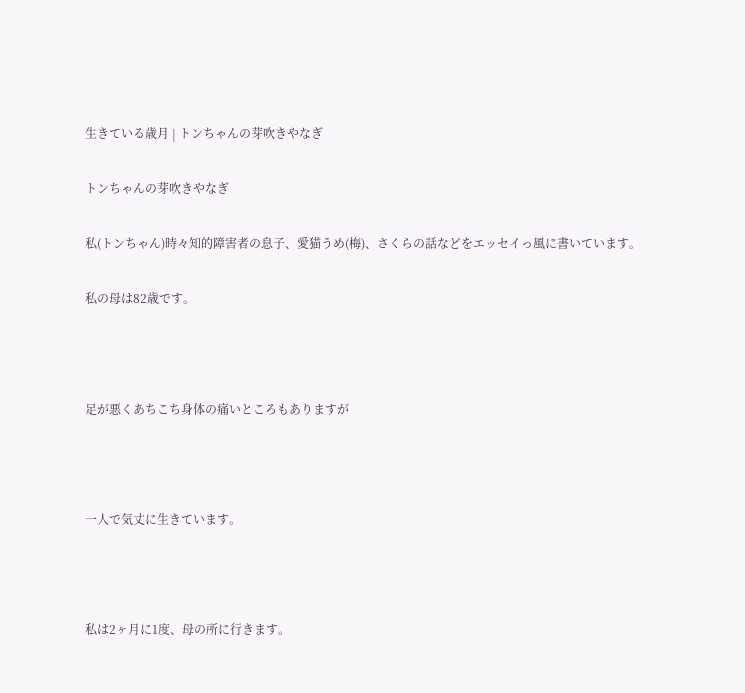生きている歳月 | トンちゃんの芽吹きやなぎ

トンちゃんの芽吹きやなぎ

私(トンちゃん)時々知的障害者の息子、愛猫うめ(梅)、さくらの話などをエッセイっ風に書いています。

私の母は82歳です。



足が悪くあちこち身体の痛いところもありますが



一人で気丈に生きています。



私は2ヶ月に1度、母の所に行きます。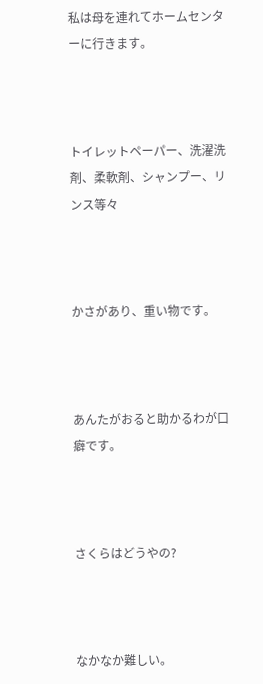私は母を連れてホームセンターに行きます。



トイレットペーパー、洗濯洗剤、柔軟剤、シャンプー、リンス等々



かさがあり、重い物です。



あんたがおると助かるわが口癖です。



さくらはどうやの?



なかなか難しい。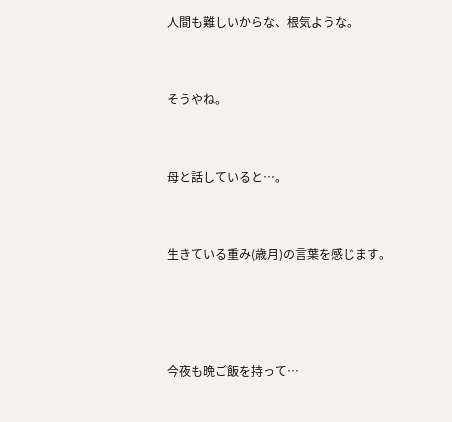人間も難しいからな、根気ような。



そうやね。



母と話していると…。



生きている重み(歳月)の言葉を感じます。





今夜も晩ご飯を持って…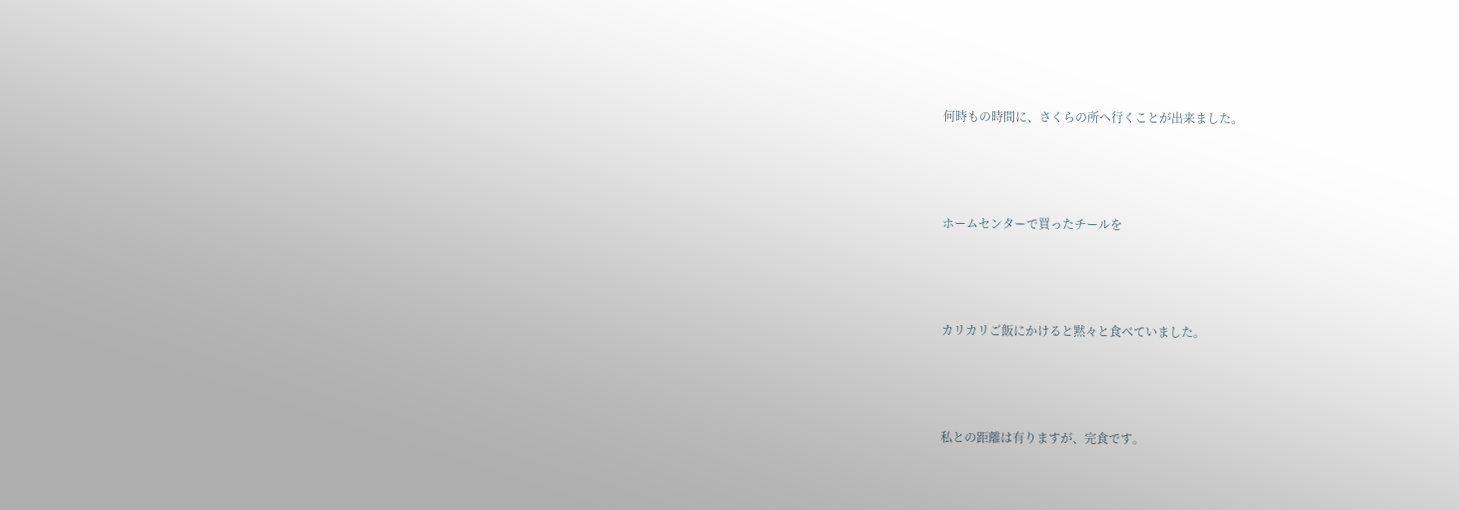何時もの時間に、さくらの所へ行くことが出来ました。



ホームセンターで買ったチールを



カリカリご飯にかけると黙々と食べていました。



私との距離は有りますが、完食です。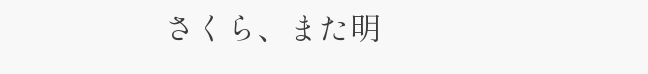さくら、また明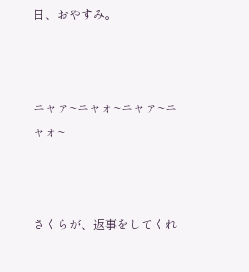日、おやすみ。



ニャァ~ニャォ~ニャァ~ニャォ~



さくらが、返事をしてくれ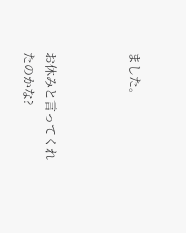ました。



お休みと言ってくれたのかな?